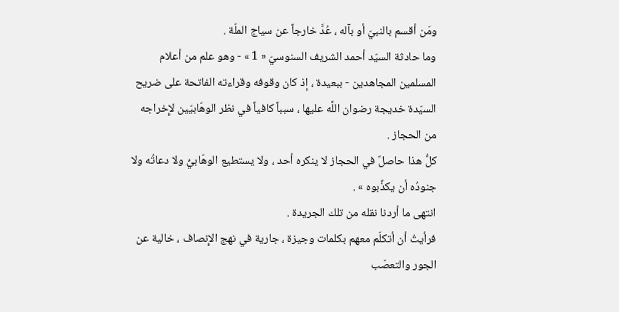ومَن أقسم بالنبيّ أو بآله ، عُدَّ خارجاً عن سياج الملّة .
وما حادثة السيّد أحمد الشريف السنوسيّ « 1 » - وهو علم من أعلام المسلمين المجاهدين - ببعيدة ، إذ كان وقوفه وقراءته الفاتحة على ضريح السيّدة خديجة رضوان اللَّه عليها ، سبباً كافياً في نظر الوهّابيّين لإِخراجه من الحجاز .
كلُّ هذا حاصلٌ في الحجاز لا ينكره أحد ، ولا يستطيع الوهّابيُّ ولا دعاتُه ولا جنودُه أن يكذِّبوه » .
انتهى ما أردنا نقله من تلك الجريدة .
فرأيتُ أن أتكلّم معهم بكلمات وجيزة ، جارية في نهج الإِنصاف ، خالية عن الجور والتعصّب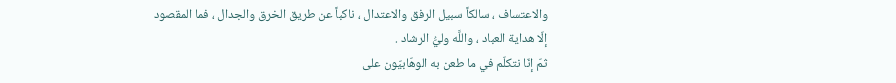والاعتساف ، سالكاً سبيل الرفق والاعتدال ، ناكباً عن طريق الخرق والجدال ، فما المقصود إلّا هداية العباد ، واللَّه وليُّ الرشاد .
ثمّ إنّا نتكلّم في ما طعن به الوهّابيّون على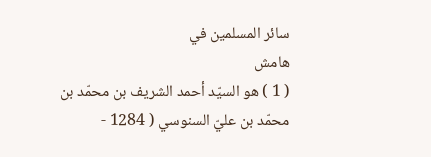سائر المسلمين في
هامش
( 1 ) هو السيّد أحمد الشريف بن محمّد بن محمّد بن عليّ السنوسي ( 1284 -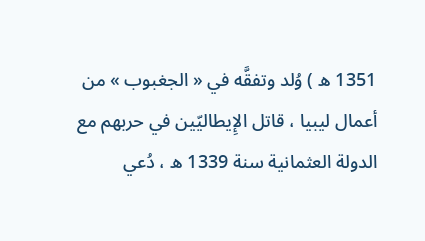1351 ه ) وُلد وتفقَّه في « الجغبوب » من أعمال ليبيا ، قاتل الإِيطاليّين في حربهم مع الدولة العثمانية سنة 1339 ه ، دُعي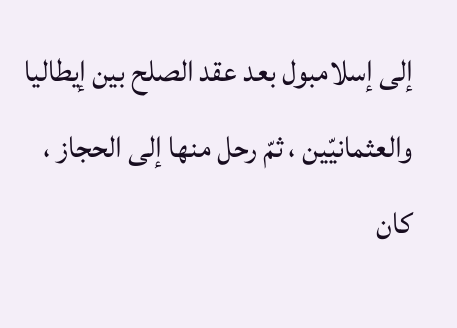إلى إسلامبول بعد عقد الصلح بين إيطاليا والعثمانيّين ، ثمّ رحل منها إلى الحجاز ، كان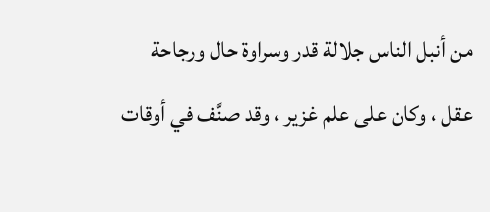من أنبل الناس جلالة قدر وسراوة حال ورجاحة عقل ، وكان على علم غزير ، وقد صنَّف في أوقات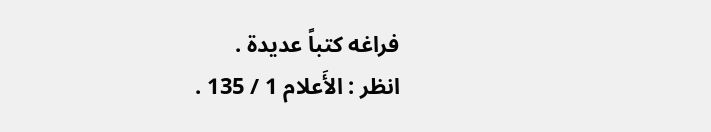فراغه كتباً عديدة .
انظر : الأَعلام 1 / 135 .